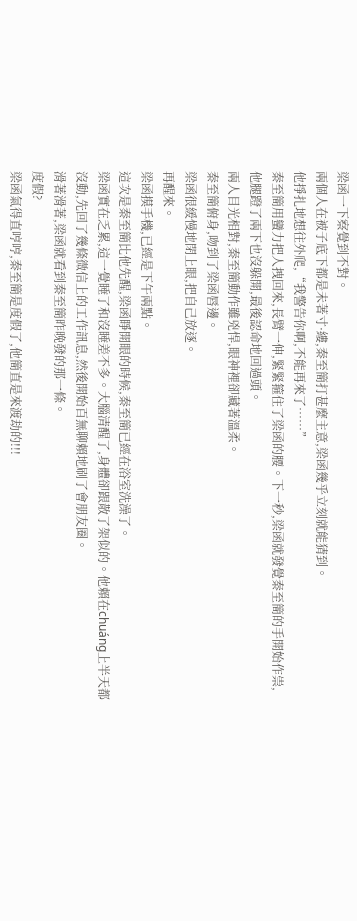梁函一下察覺到不對。
兩個人在被子底下都是未著寸·縷,秦至簡打甚麼主意,梁函幾乎立刻就能猜到。
他掙扎地想往外爬,“我警告你啊,不能再來了……”
秦至簡用蠻力把人拽回來,長臂一伸,緊緊箍住了梁函的腰。下一秒,梁函就發覺秦至簡的手開始作祟,他腿蹬了兩下也沒躲開,最後認命地回過頭。
兩人目光相對,秦至簡動作雖兇悍,眼神裡卻藏著溫柔。
秦至簡俯身,吻到了梁函唇邊。
梁函很緩慢地閉上眼,把自己放逐。
再醒來。
梁函摸手機,已經是下午兩點。
這次是秦至簡比他先醒,梁函睜開眼的時候,秦至簡已經在浴室洗澡了。
梁函實在乏累,這一覺睡了和沒睡差不多。大腦清醒了,身體卻跟散了架似的。他賴在chuáng上半天都沒動,先回了幾條微信上的工作訊息,然後開始百無聊賴地刷了會朋友圈。
滑著滑著,梁函就看到秦至簡昨晚發的那一條。
度假?
梁函氣得直哼哼,秦至簡是度假了,他簡直是來渡劫的!!!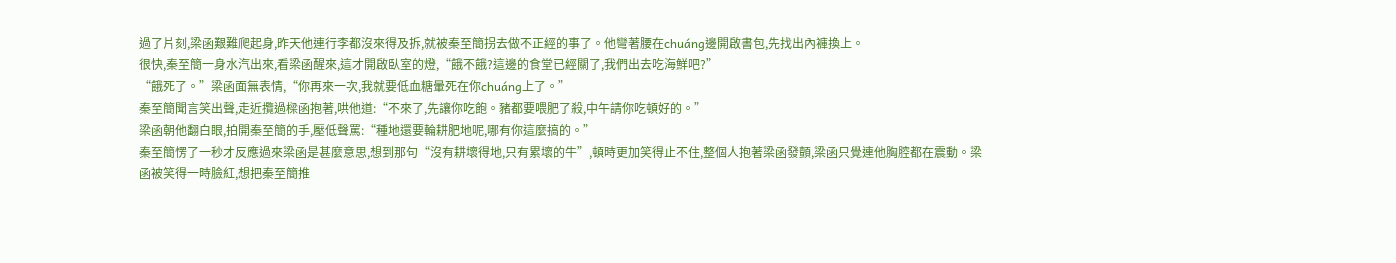過了片刻,梁函艱難爬起身,昨天他連行李都沒來得及拆,就被秦至簡拐去做不正經的事了。他彎著腰在chuáng邊開啟書包,先找出內褲換上。
很快,秦至簡一身水汽出來,看梁函醒來,這才開啟臥室的燈,“餓不餓?這邊的食堂已經關了,我們出去吃海鮮吧?”
“餓死了。”梁函面無表情,“你再來一次,我就要低血糖暈死在你chuáng上了。”
秦至簡聞言笑出聲,走近攬過樑函抱著,哄他道:“不來了,先讓你吃飽。豬都要喂肥了殺,中午請你吃頓好的。”
梁函朝他翻白眼,拍開秦至簡的手,壓低聲罵:“種地還要輪耕肥地呢,哪有你這麼搞的。”
秦至簡愣了一秒才反應過來梁函是甚麼意思,想到那句“沒有耕壞得地,只有累壞的牛”,頓時更加笑得止不住,整個人抱著梁函發顫,梁函只覺連他胸腔都在震動。梁函被笑得一時臉紅,想把秦至簡推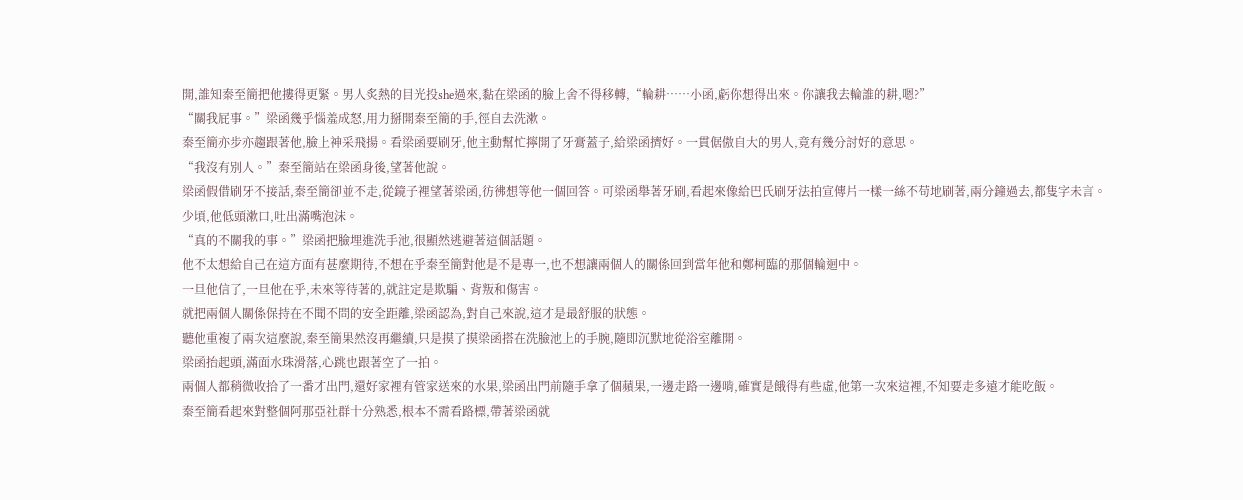開,誰知秦至簡把他摟得更緊。男人炙熱的目光投she過來,黏在梁函的臉上舍不得移轉,“輪耕……小函,虧你想得出來。你讓我去輪誰的耕,嗯?”
“關我屁事。”梁函幾乎惱羞成怒,用力掰開秦至簡的手,徑自去洗漱。
秦至簡亦步亦趨跟著他,臉上神采飛揚。看梁函要刷牙,他主動幫忙擰開了牙膏蓋子,給梁函擠好。一貫倨傲自大的男人,竟有幾分討好的意思。
“我沒有別人。”秦至簡站在梁函身後,望著他說。
梁函假借刷牙不接話,秦至簡卻並不走,從鏡子裡望著梁函,彷彿想等他一個回答。可梁函舉著牙刷,看起來像給巴氏刷牙法拍宣傳片一樣一絲不苟地刷著,兩分鐘過去,都隻字未言。
少頃,他低頭漱口,吐出滿嘴泡沫。
“真的不關我的事。”梁函把臉埋進洗手池,很顯然逃避著這個話題。
他不太想給自己在這方面有甚麼期待,不想在乎秦至簡對他是不是專一,也不想讓兩個人的關係回到當年他和鄭柯臨的那個輪迴中。
一旦他信了,一旦他在乎,未來等待著的,就註定是欺騙、背叛和傷害。
就把兩個人關係保持在不聞不問的安全距離,梁函認為,對自己來說,這才是最舒服的狀態。
聽他重複了兩次這麼說,秦至簡果然沒再繼續,只是摸了摸梁函搭在洗臉池上的手腕,隨即沉默地從浴室離開。
梁函抬起頭,滿面水珠滑落,心跳也跟著空了一拍。
兩個人都稍微收拾了一番才出門,還好家裡有管家送來的水果,梁函出門前隨手拿了個蘋果,一邊走路一邊啃,確實是餓得有些虛,他第一次來這裡,不知要走多遠才能吃飯。
秦至簡看起來對整個阿那亞社群十分熟悉,根本不需看路標,帶著梁函就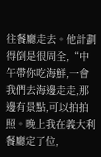往餐廳走去。他計劃得倒是很周全,“中午帶你吃海鮮,一會我們去海邊走走,那邊有景點,可以拍拍照。晚上我在義大利餐廳定了位,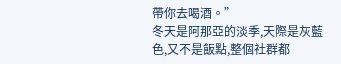帶你去喝酒。”
冬天是阿那亞的淡季,天際是灰藍色,又不是飯點,整個社群都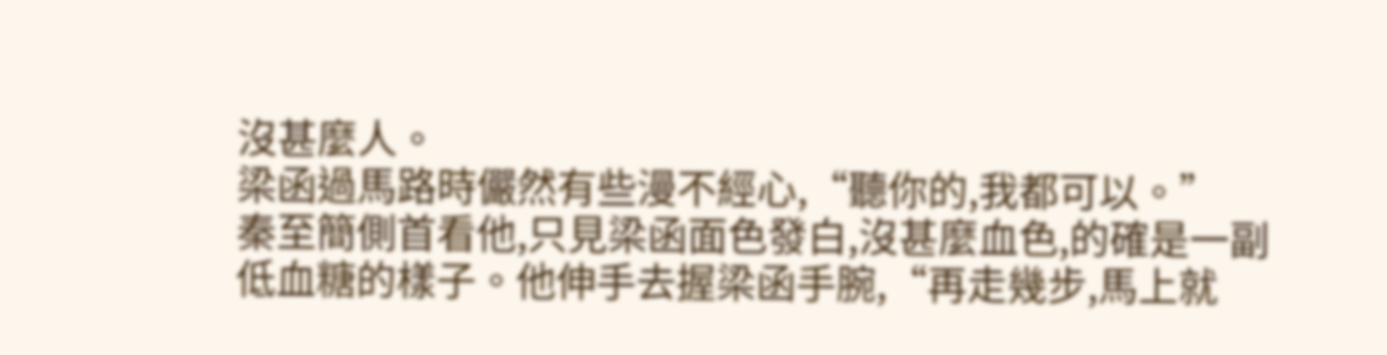沒甚麼人。
梁函過馬路時儼然有些漫不經心,“聽你的,我都可以。”
秦至簡側首看他,只見梁函面色發白,沒甚麼血色,的確是一副低血糖的樣子。他伸手去握梁函手腕,“再走幾步,馬上就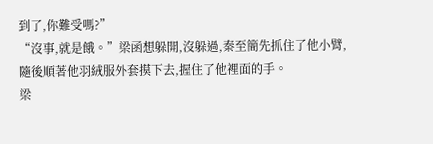到了,你難受嗎?”
“沒事,就是餓。”梁函想躲開,沒躲過,秦至簡先抓住了他小臂,隨後順著他羽絨服外套摸下去,握住了他裡面的手。
梁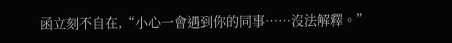函立刻不自在,“小心一會遇到你的同事……沒法解釋。”